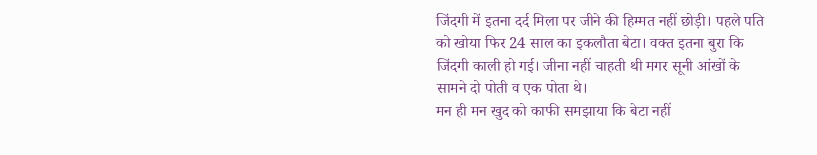जिंदगी में इतना दर्द मिला पर जीने की हिम्मत नहीं छोड़ी। पहले पति को खोया फिर 24 साल का इकलौता बेटा। वक्त इतना बुरा कि जिंदगी काली हो गई। जीना नहीं चाहती थी मगर सूनी आंखों के सामने दो पोती व एक पोता थे।
मन ही मन खुद को काफी समझाया कि बेटा नहीं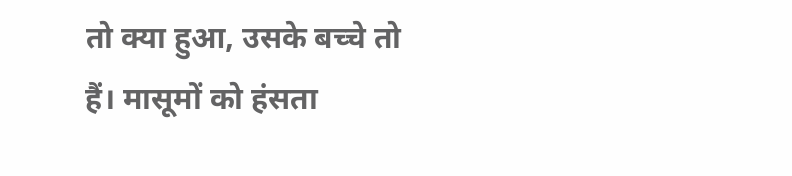तो क्या हुआ, उसके बच्चे तो हैं। मासूमों को हंसता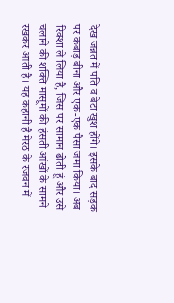देख जन्नत में पति व बेटा खुश होंगे। इसके बाद सड़क पर कबाड़ बीना और एक-एक पैसा जमा किया। अब रिक्शा ले लिया है, जिस पर सामान ढोती हूं और उसे चलाने की शक्ति मासूमों की हंसती आंखों के सामने रखकर आती है। यह कहानी है मेरठ के रजवन में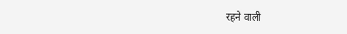रहने वाली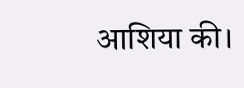आशिया की।